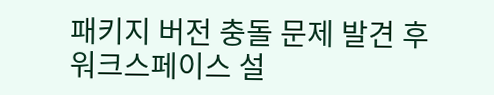패키지 버전 충돌 문제 발견 후 워크스페이스 설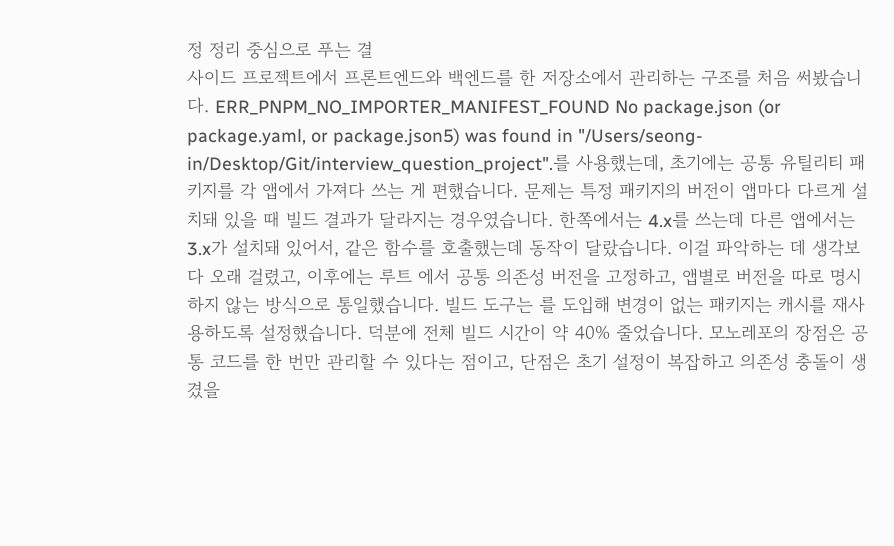정 정리 중심으로 푸는 결
사이드 프로젝트에서 프론트엔드와 백엔드를 한 저장소에서 관리하는 구조를 처음 써봤습니다. ERR_PNPM_NO_IMPORTER_MANIFEST_FOUND No package.json (or package.yaml, or package.json5) was found in "/Users/seong-in/Desktop/Git/interview_question_project".를 사용했는데, 초기에는 공통 유틸리티 패키지를 각 앱에서 가져다 쓰는 게 편했습니다. 문제는 특정 패키지의 버전이 앱마다 다르게 설치돼 있을 때 빌드 결과가 달라지는 경우였습니다. 한쪽에서는 4.x를 쓰는데 다른 앱에서는 3.x가 설치돼 있어서, 같은 함수를 호출했는데 동작이 달랐습니다. 이걸 파악하는 데 생각보다 오래 걸렸고, 이후에는 루트 에서 공통 의존성 버전을 고정하고, 앱별로 버전을 따로 명시하지 않는 방식으로 통일했습니다. 빌드 도구는 를 도입해 변경이 없는 패키지는 캐시를 재사용하도록 설정했습니다. 덕분에 전체 빌드 시간이 약 40% 줄었습니다. 모노레포의 장점은 공통 코드를 한 번만 관리할 수 있다는 점이고, 단점은 초기 설정이 복잡하고 의존성 충돌이 생겼을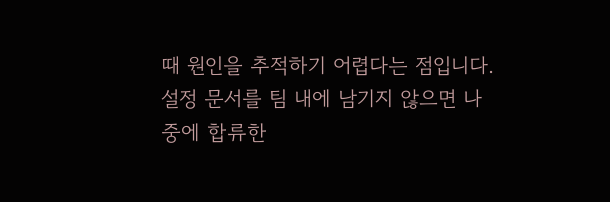때 원인을 추적하기 어렵다는 점입니다. 설정 문서를 팀 내에 남기지 않으면 나중에 합류한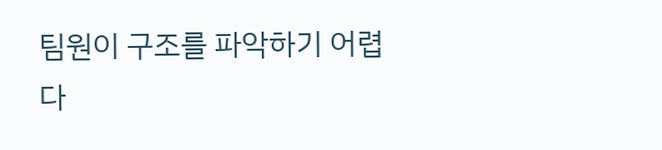팀원이 구조를 파악하기 어렵다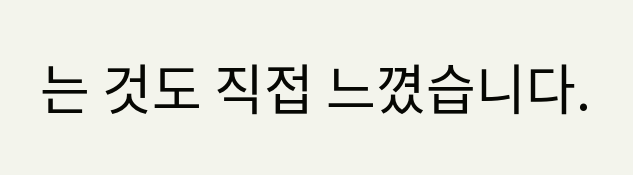는 것도 직접 느꼈습니다.